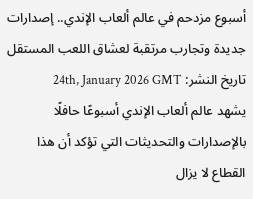أسبوع مزدحم في عالم ألعاب الإندي.. إصدارات جديدة وتجارب مرتقبة لعشاق اللعب المستقل
تاريخ النشر: 24th, January 2026 GMT
يشهد عالم ألعاب الإندي أسبوعًا حافلًا بالإصدارات والتحديثات التي تؤكد أن هذا القطاع لا يزال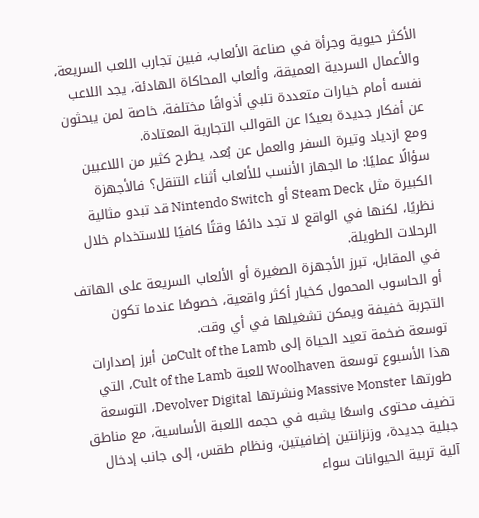الأكثر حيوية وجرأة في صناعة الألعاب، فبين تجارب اللعب السريعة، والأعمال السردية العميقة، وألعاب المحاكاة الهادئة، يجد اللاعب نفسه أمام خيارات متعددة تلبي أذواقًا مختلفة، خاصة لمن يبحثون عن أفكار جديدة بعيدًا عن القوالب التجارية المعتادة.
ومع ازدياد وتيرة السفر والعمل عن بُعد، يطرح كثير من اللاعبين سؤالًا عمليًا: ما الجهاز الأنسب للألعاب أثناء التنقل؟ فالأجهزة الكبيرة مثل Steam Deck أو Nintendo Switch قد تبدو مثالية نظريًا، لكنها في الواقع لا تجد دائمًا وقتًا كافيًا للاستخدام خلال الرحلات الطويلة.
في المقابل، تبرز الأجهزة الصغيرة أو الألعاب السريعة على الهاتف أو الحاسوب المحمول كخيار أكثر واقعية، خصوصًا عندما تكون التجربة خفيفة ويمكن تشغيلها في أي وقت.
توسعة ضخمة تعيد الحياة إلى Cult of the Lambمن أبرز إصدارات هذا الأسبوع توسعة Woolhaven للعبة Cult of the Lamb، التي طورتها Massive Monster ونشرتها Devolver Digital، التوسعة تضيف محتوى واسعًا يشبه في حجمه اللعبة الأساسية، مع مناطق جبلية جديدة، وزنزانتين إضافيتين، ونظام طقس، إلى جانب إدخال آلية تربية الحيوانات سواء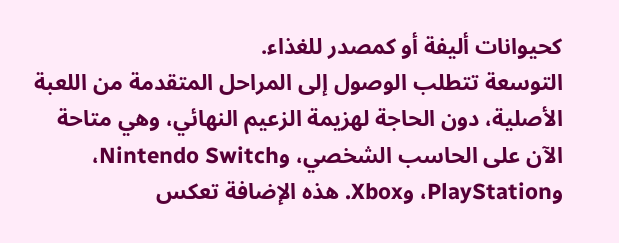كحيوانات أليفة أو كمصدر للغذاء.
التوسعة تتطلب الوصول إلى المراحل المتقدمة من اللعبة الأصلية، دون الحاجة لهزيمة الزعيم النهائي، وهي متاحة الآن على الحاسب الشخصي، وNintendo Switch، وPlayStation، وXbox. هذه الإضافة تعكس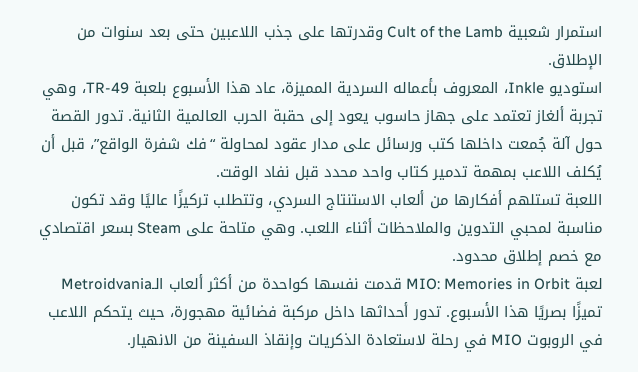استمرار شعبية Cult of the Lamb وقدرتها على جذب اللاعبين حتى بعد سنوات من الإطلاق.
استوديو Inkle، المعروف بأعماله السردية المميزة، عاد هذا الأسبوع بلعبة TR-49، وهي تجربة ألغاز تعتمد على جهاز حاسوب يعود إلى حقبة الحرب العالمية الثانية. تدور القصة حول آلة جُمعت داخلها كتب ورسائل على مدار عقود لمحاولة “فك شفرة الواقع”، قبل أن يُكلف اللاعب بمهمة تدمير كتاب واحد محدد قبل نفاد الوقت.
اللعبة تستلهم أفكارها من ألعاب الاستنتاج السردي، وتتطلب تركيزًا عاليًا وقد تكون مناسبة لمحبي التدوين والملاحظات أثناء اللعب. وهي متاحة على Steam بسعر اقتصادي مع خصم إطلاق محدود.
لعبة MIO: Memories in Orbit قدمت نفسها كواحدة من أكثر ألعاب الـMetroidvania تميزًا بصريًا هذا الأسبوع. تدور أحداثها داخل مركبة فضائية مهجورة، حيث يتحكم اللاعب في الروبوت MIO في رحلة لاستعادة الذكريات وإنقاذ السفينة من الانهيار.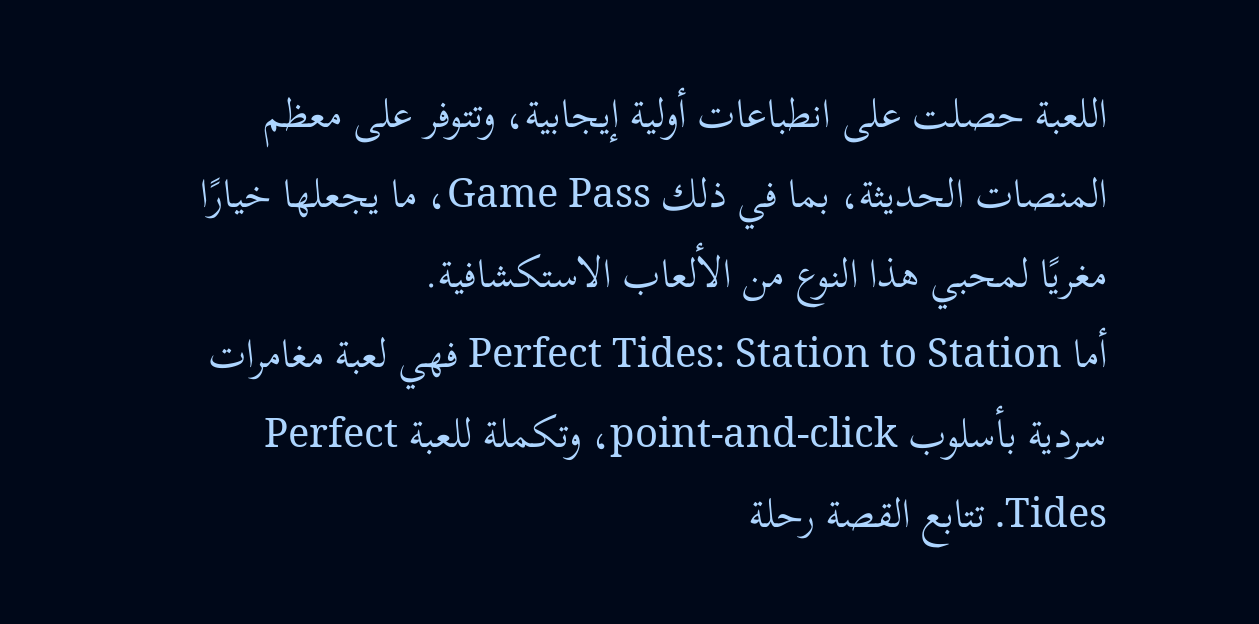اللعبة حصلت على انطباعات أولية إيجابية، وتتوفر على معظم المنصات الحديثة، بما في ذلك Game Pass، ما يجعلها خيارًا مغريًا لمحبي هذا النوع من الألعاب الاستكشافية.
أما Perfect Tides: Station to Station فهي لعبة مغامرات سردية بأسلوب point-and-click، وتكملة للعبة Perfect Tides. تتابع القصة رحلة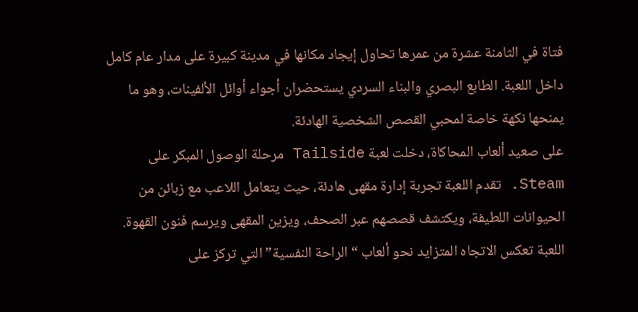فتاة في الثامنة عشرة من عمرها تحاول إيجاد مكانها في مدينة كبيرة على مدار عام كامل داخل اللعبة. الطابع البصري والبناء السردي يستحضران أجواء أوائل الألفينات، وهو ما يمنحها نكهة خاصة لمحبي القصص الشخصية الهادئة.
على صعيد ألعاب المحاكاة، دخلت لعبة Tailside مرحلة الوصول المبكر على Steam. تقدم اللعبة تجربة إدارة مقهى هادئة، حيث يتعامل اللاعب مع زبائن من الحيوانات اللطيفة، ويكتشف قصصهم عبر الصحف، ويزين المقهى ويرسم فنون القهوة. اللعبة تعكس الاتجاه المتزايد نحو ألعاب “الراحة النفسية” التي تركز على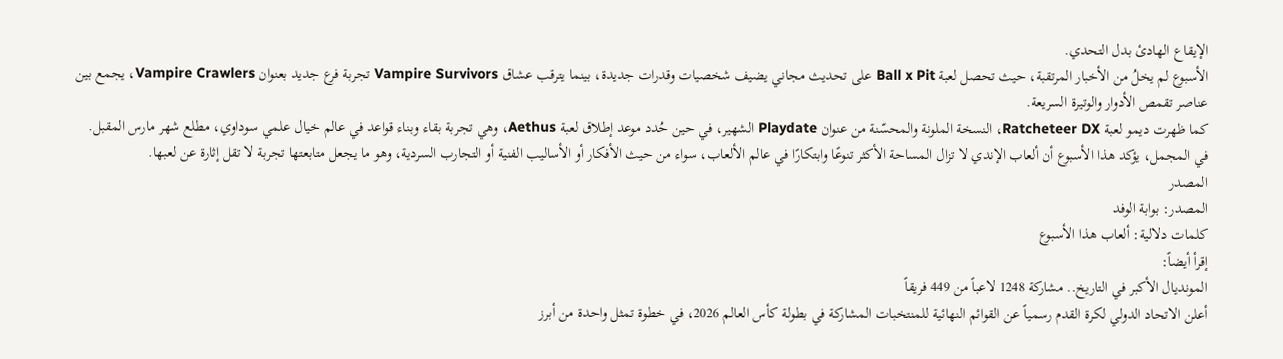الإيقاع الهادئ بدل التحدي.
الأسبوع لم يخلُ من الأخبار المرتقبة، حيث تحصل لعبة Ball x Pit على تحديث مجاني يضيف شخصيات وقدرات جديدة، بينما يترقب عشاق Vampire Survivors تجربة فرع جديد بعنوان Vampire Crawlers، يجمع بين عناصر تقمص الأدوار والوتيرة السريعة.
كما ظهرت ديمو لعبة Ratcheteer DX، النسخة الملونة والمحسّنة من عنوان Playdate الشهير، في حين حُدد موعد إطلاق لعبة Aethus، وهي تجربة بقاء وبناء قواعد في عالم خيال علمي سوداوي، مطلع شهر مارس المقبل.
في المجمل، يؤكد هذا الأسبوع أن ألعاب الإندي لا تزال المساحة الأكثر تنوعًا وابتكارًا في عالم الألعاب، سواء من حيث الأفكار أو الأساليب الفنية أو التجارب السردية، وهو ما يجعل متابعتها تجربة لا تقل إثارة عن لعبها.
المصدر
المصدر: بوابة الوفد
كلمات دلالية: ألعاب هذا الأسبوع
إقرأ أيضاً:
المونديال الأكبر في التاريخ.. مشاركة 1248 لاعباً من 449 فريقاً
أعلن الاتحاد الدولي لكرة القدم رسمياً عن القوائم النهائية للمنتخبات المشاركة في بطولة كأس العالم 2026، في خطوة تمثل واحدة من أبرز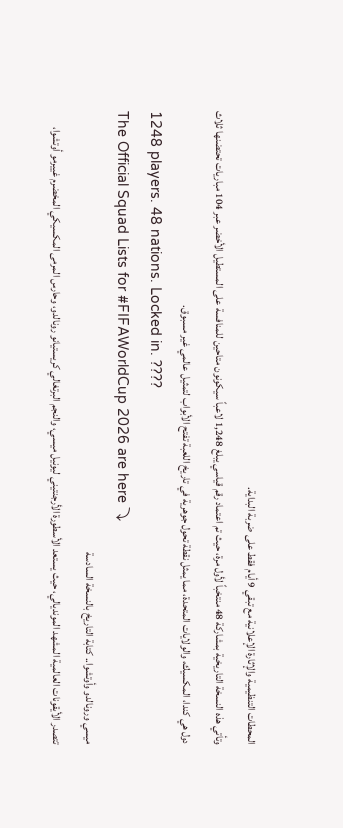المحطات التنظيمية والإثارة الإعلانية مع تبقي 9 أيام فقط على ضربة البداية.
وتأتي هذه النسخة التاريخية بمشاركة 48 منتخباً لأول مرة، حيث تم اعتماد رقم قياسي يبلغ 1,248 لاعباً سيكونون متاحين للمنافسة على المستطيل الأخضر عبر 104 مباريات تحتضنها ثلاث دول هي كندا، المكسيك، والولايات المتحدة، مما يمثل نقطة تحول جوهرية في تاريخ اللعبة تفتح الأبواب لتمثيل عالمي غير مسبوق.
1248 players. 48 nations. Locked in. ????
The Official Squad Lists for #FIFAWorldCup 2026 are here ⤵
ميسي ورونالدو وأوتشوا.. كتابة التاريخ بالنسخة السادسة
تتصدر الأيقونات العالمية المشهد المونديالي، حيث يستعد الأسطورة الأرجنتيني ليونيل ميسي، والنجم البرتغالي كريستيانو رونالدو، وحارس المرمى المكسيكي المخضرم غييرمو أوتشوا،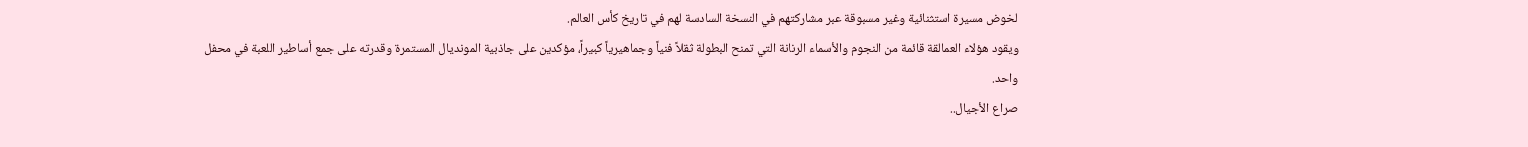لخوض مسيرة استثنائية وغير مسبوقة عبر مشاركتهم في النسخة السادسة لهم في تاريخ كأس العالم.
ويقود هؤلاء العمالقة قائمة من النجوم والأسماء الرنانة التي تمنح البطولة ثقلاً فنياً وجماهيرياً كبيراً، مؤكدين على جاذبية المونديال المستمرة وقدرته على جمع أساطير اللعبة في محفل واحد.
صراع الأجيال..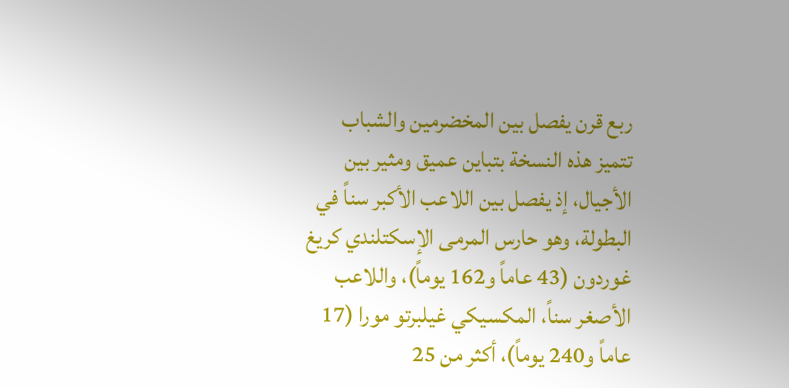ربع قرن يفصل بين المخضرمين والشباب
تتميز هذه النسخة بتباين عميق ومثير بين الأجيال، إذ يفصل بين اللاعب الأكبر سناً في البطولة، وهو حارس المرمى الإسكتلندي كريغ غوردون (43 عاماً و162 يوماً)، واللاعب الأصغر سناً، المكسيكي غيلبرتو مورا (17 عاماً و240 يوماً)، أكثر من 25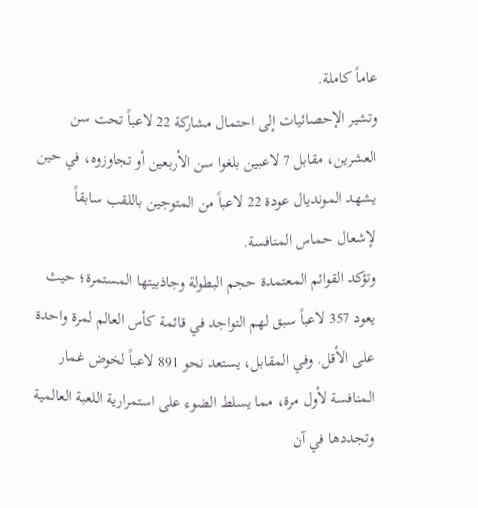عاماً كاملة.
وتشير الإحصائيات إلى احتمال مشاركة 22 لاعباً تحت سن العشرين، مقابل 7 لاعبين بلغوا سن الأربعين أو تجاوزوه، في حين يشهد المونديال عودة 22 لاعباً من المتوجين باللقب سابقاً لإشعال حماس المنافسة.
وتؤكد القوائم المعتمدة حجم البطولة وجاذبيتها المستمرة؛ حيث يعود 357 لاعباً سبق لهم التواجد في قائمة كأس العالم لمرة واحدة على الأقل. وفي المقابل، يستعد نحو 891 لاعباً لخوض غمار المنافسة لأول مرة، مما يسلط الضوء على استمرارية اللعبة العالمية وتجددها في آن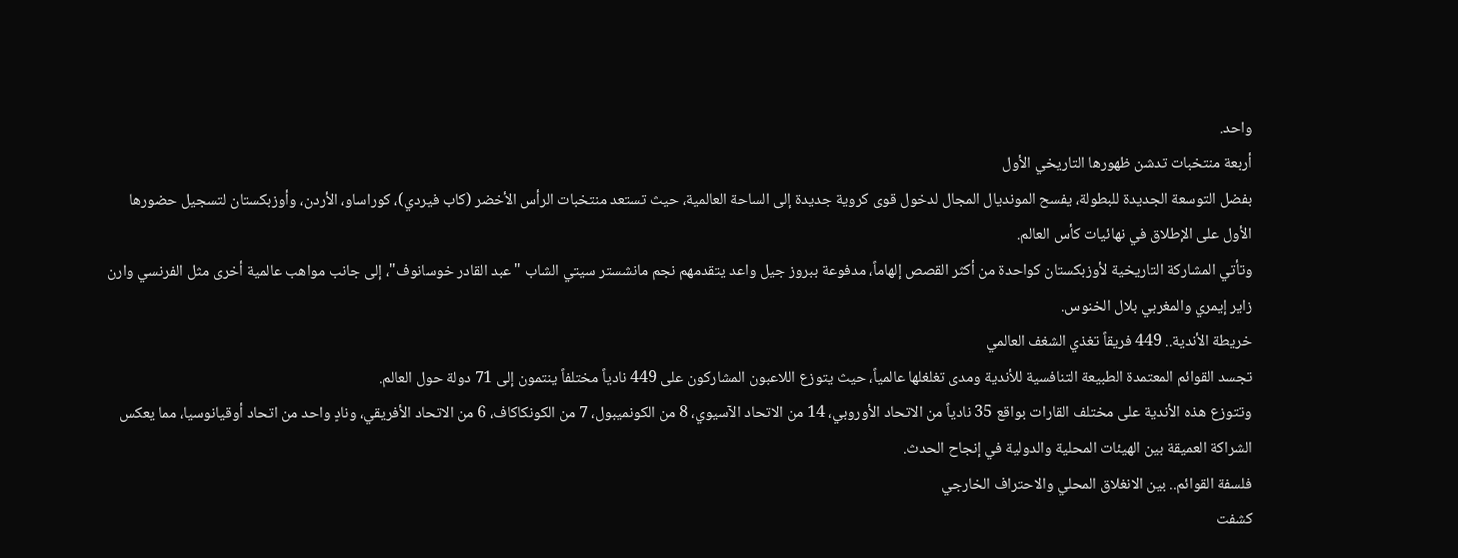واحد.
أربعة منتخبات تدشن ظهورها التاريخي الأول
بفضل التوسعة الجديدة للبطولة، يفسح المونديال المجال لدخول قوى كروية جديدة إلى الساحة العالمية، حيث تستعد منتخبات الرأس الأخضر (كاب فيردي)، كوراساو، الأردن، وأوزبكستان لتسجيل حضورها الأول على الإطلاق في نهائيات كأس العالم.
وتأتي المشاركة التاريخية لأوزبكستان كواحدة من أكثر القصص إلهاماً، مدفوعة ببروز جيل واعد يتقدمهم نجم مانشستر سيتي الشاب "عبد القادر خوسانوف"، إلى جانب مواهب عالمية أخرى مثل الفرنسي وارن زاير إيمري والمغربي بلال الخنوس.
خريطة الأندية.. 449 فريقاً تغذي الشغف العالمي
تجسد القوائم المعتمدة الطبيعة التنافسية للأندية ومدى تغلغلها عالمياً، حيث يتوزع اللاعبون المشاركون على 449 نادياً مختلفاً ينتمون إلى 71 دولة حول العالم.
وتتوزع هذه الأندية على مختلف القارات بواقع 35 نادياً من الاتحاد الأوروبي، 14 من الاتحاد الآسيوي، 8 من الكونميبول، 7 من الكونكاكاف، 6 من الاتحاد الأفريقي، ونادٍ واحد من اتحاد أوقيانوسيا، مما يعكس الشراكة العميقة بين الهيئات المحلية والدولية في إنجاح الحدث.
فلسفة القوائم.. بين الانغلاق المحلي والاحتراف الخارجي
كشفت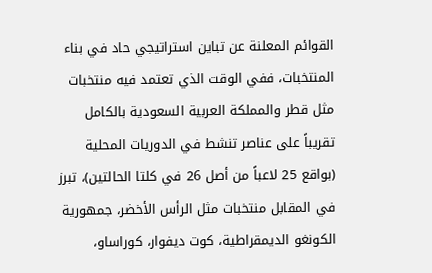القوائم المعلنة عن تباين استراتيجي حاد في بناء المنتخبات، ففي الوقت الذي تعتمد فيه منتخبات مثل قطر والمملكة العربية السعودية بالكامل تقريباً على عناصر تنشط في الدوريات المحلية (بواقع 25 لاعباً من أصل 26 في كلتا الحالتين)، تبرز في المقابل منتخبات مثل الرأس الأخضر، جمهورية الكونغو الديمقراطية، كوت ديفوار، كوراساو،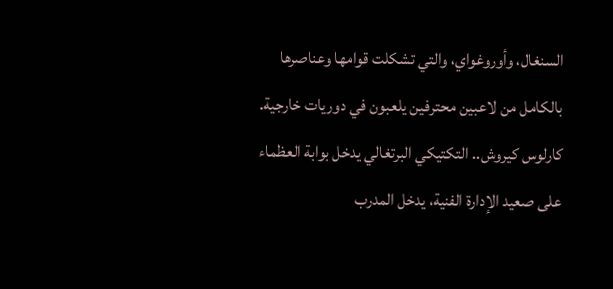السنغال، وأوروغواي، والتي تشكلت قوامها وعناصرها بالكامل من لاعبين محترفين يلعبون في دوريات خارجية.
كارلوس كيروش.. التكتيكي البرتغالي يدخل بوابة العظماء
على صعيد الإدارة الفنية، يدخل المدرب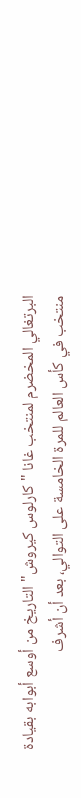البرتغالي المخضرم لمنتخب غانا "كارلوس كيروش" التاريخ من أوسع أبوابه بقيادة منتخب في كأس العالم للمرة الخامسة على التوالي، بعد أن أشرف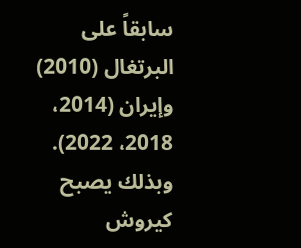سابقاً على البرتغال (2010) وإيران (2014، 2018، 2022). وبذلك يصبح كيروش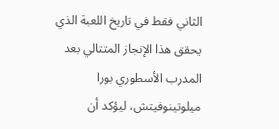الثاني فقط في تاريخ اللعبة الذي يحقق هذا الإنجاز المتتالي بعد المدرب الأسطوري بورا ميلوتينوفيتش، ليؤكد أن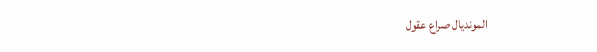المونديال صراع عقول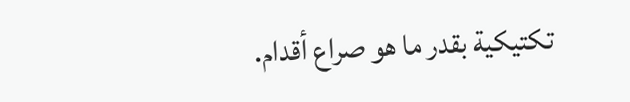تكتيكية بقدر ما هو صراع أقدام.